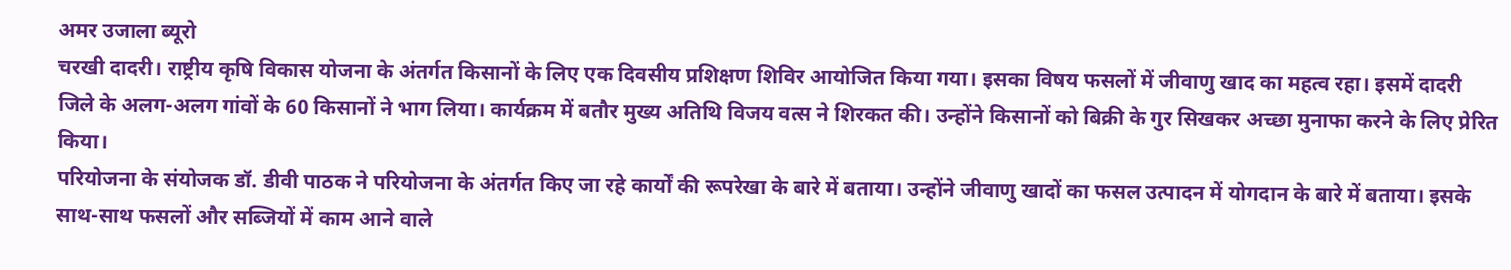अमर उजाला ब्यूरो
चरखी दादरी। राष्ट्रीय कृषि विकास योजना के अंतर्गत किसानों के लिए एक दिवसीय प्रशिक्षण शिविर आयोजित किया गया। इसका विषय फसलों में जीवाणु खाद का महत्व रहा। इसमें दादरी जिले के अलग-अलग गांवों के 60 किसानों ने भाग लिया। कार्यक्रम में बतौर मुख्य अतिथि विजय वत्स ने शिरकत की। उन्होंने किसानों को बिक्री के गुर सिखकर अच्छा मुनाफा करने के लिए प्रेरित किया।
परियोजना के संयोजक डॉ. डीवी पाठक ने परियोजना के अंतर्गत किए जा रहे कार्यों की रूपरेखा के बारे में बताया। उन्होंने जीवाणु खादों का फसल उत्पादन में योगदान के बारे में बताया। इसके साथ-साथ फसलों और सब्जियों में काम आने वाले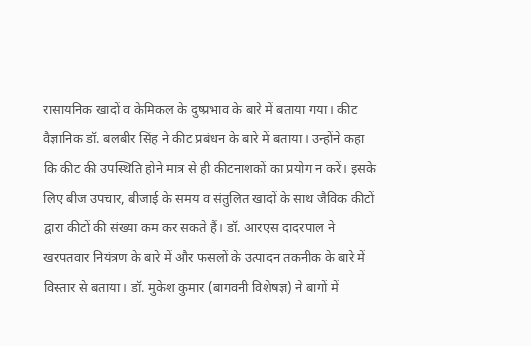रासायनिक खादों व केमिकल के दुष्प्रभाव के बारे में बताया गया। कीट वैज्ञानिक डॉ. बलबीर सिंह ने कीट प्रबंधन के बारे में बताया। उन्होंने कहा कि कीट की उपस्थिति होने मात्र से ही कीटनाशकों का प्रयोग न करें। इसके लिए बीज उपचार, बीजाई के समय व संतुलित खादों के साथ जैविक कीटों द्वारा कीटों की संख्या कम कर सकते हैं। डॉ. आरएस दादरपाल ने खरपतवार नियंत्रण के बारे में और फसलों के उत्पादन तकनीक के बारे में विस्तार से बताया। डॉ. मुकेश कुमार (बागवनी विशेषज्ञ) ने बागों में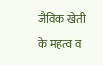जैविक खेती के महत्व व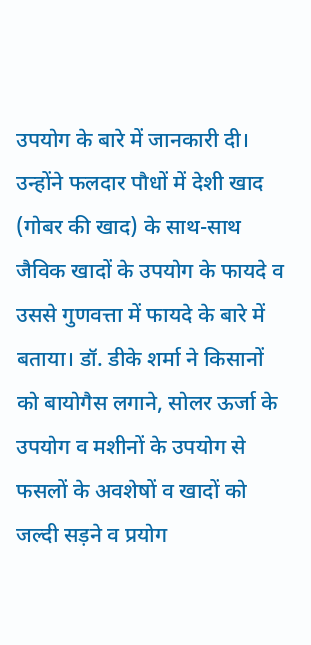उपयोग के बारे में जानकारी दी। उन्होंने फलदार पौधों में देशी खाद (गोबर की खाद) के साथ-साथ जैविक खादों के उपयोग के फायदे व उससे गुणवत्ता में फायदे के बारे में बताया। डॉ. डीके शर्मा ने किसानों को बायोगैस लगाने, सोलर ऊर्जा के उपयोग व मशीनों के उपयोग से फसलों के अवशेषों व खादों को जल्दी सड़ने व प्रयोग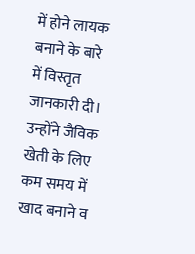में होने लायक बनाने के बारे में विस्तृत जानकारी दी। उन्होंने जैविक खेती के लिए कम समय में खाद बनाने व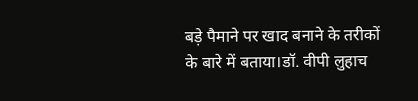बड़े पैमाने पर खाद बनाने के तरीकों के बारे में बताया।डॉ. वीपी लुहाच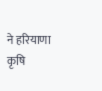ने हरियाणा कृषि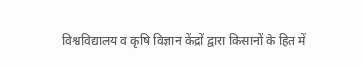विश्वविद्यालय व कृषि विज्ञान केंद्रों द्वारा किसानों के हित में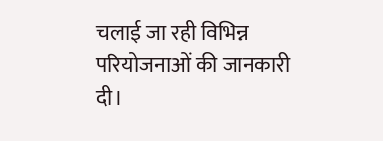चलाई जा रही विभिन्न परियोजनाओं की जानकारी दी।